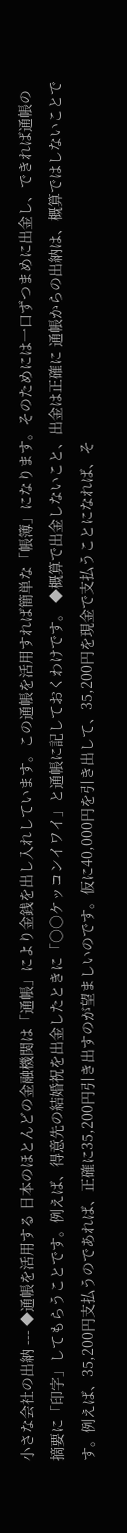小さな会社の出納 --- ◆通帳を活用する 日本のほとんどの金融機関は「通帳」により金銭を出し入れしています。この通帳を活用すれば簡単な「帳簿」になります。そのためには一口ずつまめに出金し、できれば通帳の摘要に「印字」してもらうことです。例えば、得意先の結婚祝を出金したときに「○○ケッコンイワイ」と通帳に記しておくわけです。 ◆概算で出金しないこと、出金は正確に 通帳からの出納は、概算ではしないことです。例えば、35,200円支払うのであれば、正確に35,200円引き出すのが望ましいのです。仮に40,000円を引き出して、35,200円を現金で支払うことになれば、そ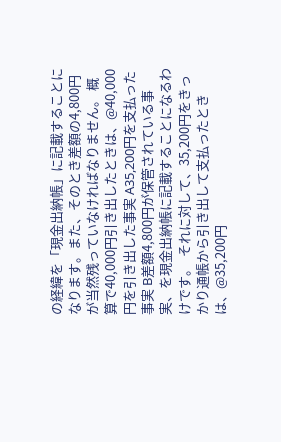の経緯を「現金出納帳」に記載することになります。また、そのとき差額の4,800円が当然残っていなければなりません。 概算で40,000円引き出したときは、@40,000円を引き出した事実 A35,200円を支払った事実 B差額4,800円が保管されている事実、を現金出納帳に記載することになるわけです。  それに対して、35,200円をきっかり通帳から引き出して支払ったときは、@35,200円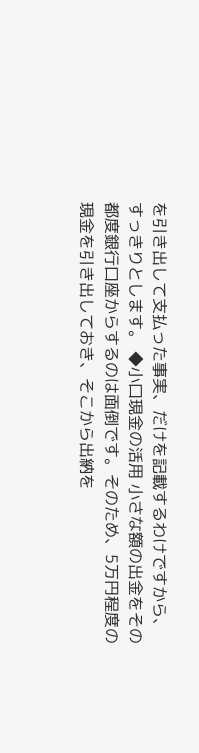を引き出して支払った事実、だけを記載するわけですから、すっきりとします。 ◆小口現金の活用 小さな額の出金をその都度銀行口座からするのは面倒です。そのため、5万円程度の現金を引き出しておき、そこから出納を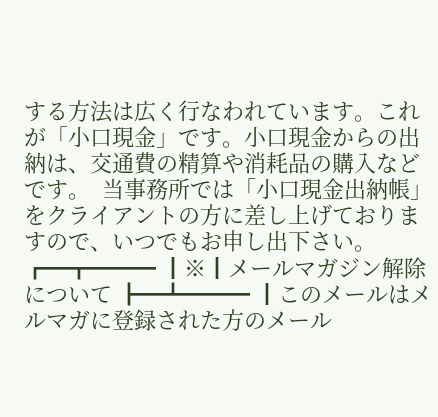する方法は広く行なわれています。これが「小口現金」です。小口現金からの出納は、交通費の精算や消耗品の購入などです。  当事務所では「小口現金出納帳」をクライアントの方に差し上げておりますので、いつでもお申し出下さい。 ┏━┳━━━ ┃※┃メールマガジン解除について ┣━┻━━━ ┃このメールはメルマガに登録された方のメール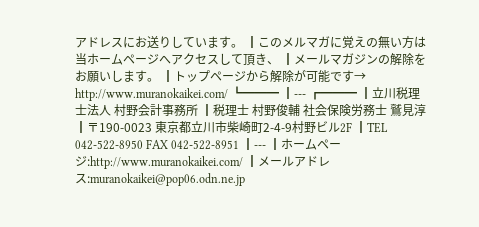アドレスにお送りしています。 ┃このメルマガに覚えの無い方は当ホームページへアクセスして頂き、 ┃メールマガジンの解除をお願いします。 ┃トップページから解除が可能です→ http://www.muranokaikei.com/ ┗━━━ ┃--- ┏━━━ ┃立川税理士法人 村野会計事務所 ┃税理士 村野俊輔 社会保険労務士 鷲見淳 ┃〒190-0023 東京都立川市柴崎町2-4-9村野ビル2F ┃TEL 042-522-8950 FAX 042-522-8951 ┃--- ┃ホームページ:http://www.muranokaikei.com/ ┃メールアドレス:muranokaikei@pop06.odn.ne.jp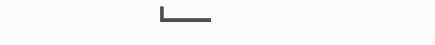┗━━━